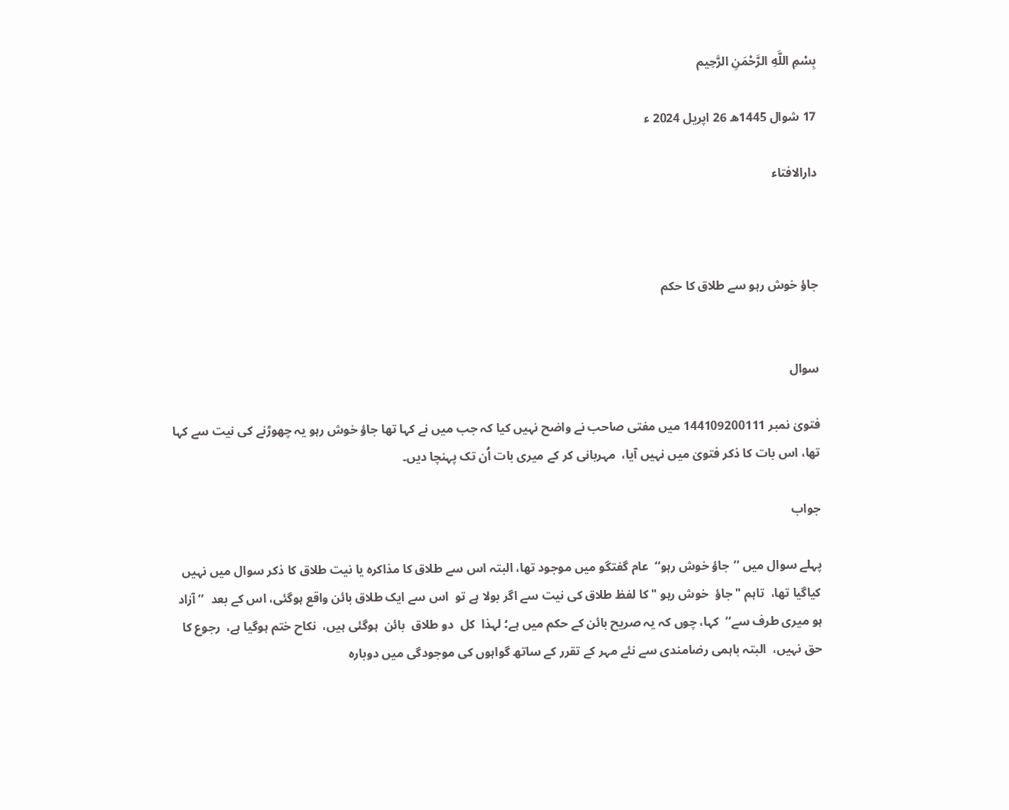بِسْمِ اللَّهِ الرَّحْمَنِ الرَّحِيم

17 شوال 1445ھ 26 اپریل 2024 ء

دارالافتاء



جاؤ خوش رہو سے طلاق کا حکم


سوال

فتویٰ نمبر 144109200111 میں مفتی صاحب نے واضح نہیں کیا کہ جب میں نے کہا تھا جاؤ خوش رہو یہ چھوڑنے کی نیت سے کہا تھا، اس بات کا ذکر فتویٰ میں نہیں آیا،  مہربانی کر کے میری بات اُن تک پہنچا دیں۔

جواب

پہلے سوال میں ’’جاؤ خوش رہو‘‘  عام گفتگو میں موجود تھا، البتہ اس سے طلاق کا مذاکرہ یا نیت طلاق کا ذکر سوال میں نہیں کیاگیا تھا،  تاہم " جاؤ  خوش رہو " کا لفظ طلاق کی نیت سے اگر بولا ہے تو  اس سے ایک طلاق بائن واقع ہوگئی، اس کے بعد  ’’آزاد ہو میری طرف سے‘‘  کہا، چوں کہ یہ صریح بائن کے حکم میں ہے؛ لہذا  کل  دو طلاق  بائن  ہوگئی ہیں،  نکاح ختم ہوگیا ہے،  رجوع کا حق نہیں،  البتہ باہمی رضامندی سے نئے مہر کے تقرر کے ساتھ گواہوں کی موجودگی میں دوبارہ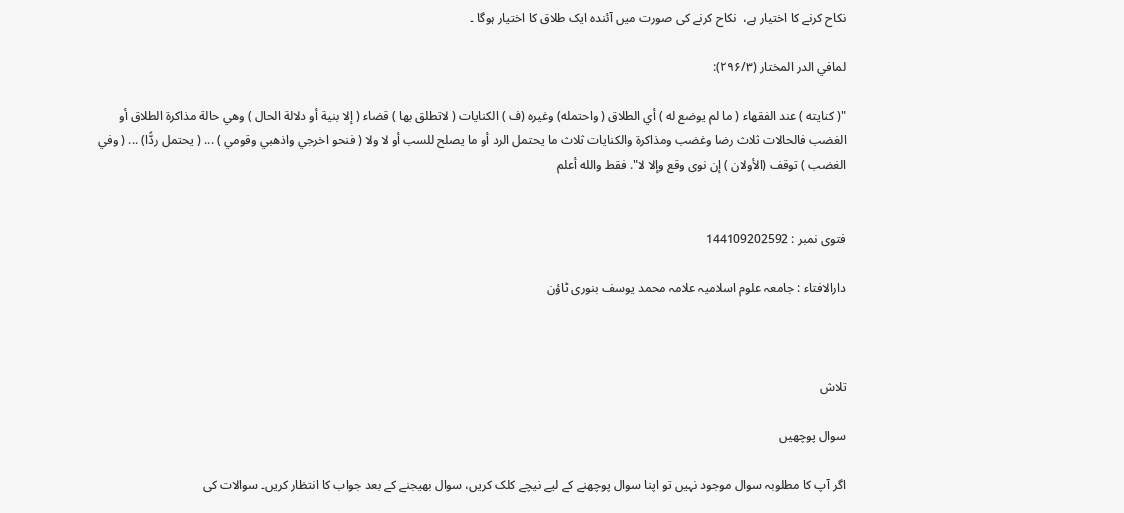نکاح کرنے کا اختیار ہے،  نکاح کرنے کی صورت میں آئندہ ایک طلاق کا اختیار ہوگا ۔

لمافي الدر المختار (۲۹۶/۳):

"( كنايته ) عند الفقهاء ( ما لم يوضع له ) أي الطلاق ( واحتمله) وغيره (ف ) الكنايات ( لاتطلق بها ) قضاء ( إلا بنية أو دلالة الحال ) وهي حالة مذاكرة الطلاق أو الغضب فالحالات ثلاث رضا وغضب ومذاكرة والكنايات ثلاث ما يحتمل الرد أو ما يصلح للسب أو لا ولا ( فنحو اخرجي واذهبي وقومي ) ... ( يحتمل ردًّا) ... ( وفي الغضب ) توقف (الأولان ) إن نوى وقع وإلا لا". فقط والله أعلم


فتوی نمبر : 144109202592

دارالافتاء : جامعہ علوم اسلامیہ علامہ محمد یوسف بنوری ٹاؤن



تلاش

سوال پوچھیں

اگر آپ کا مطلوبہ سوال موجود نہیں تو اپنا سوال پوچھنے کے لیے نیچے کلک کریں، سوال بھیجنے کے بعد جواب کا انتظار کریں۔ سوالات کی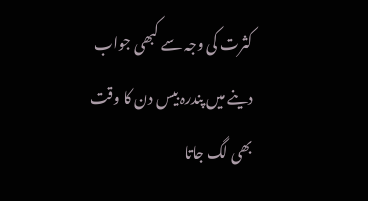کثرت کی وجہ سے کبھی جواب دینے میں پندرہ بیس دن کا وقت بھی لگ جاتا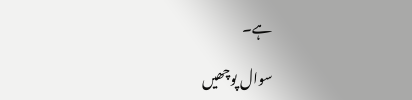ہے۔

سوال پوچھیں